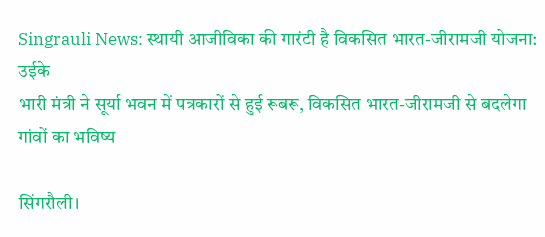Singrauli News: स्थायी आजीविका की गारंटी है विकसित भारत-जीरामजी योजना: उईके
भारी मंत्री ने सूर्या भवन में पत्रकारों से हुई रूबरू, विकसित भारत-जीरामजी से बदलेगा गांवों का भविष्य

सिंगरौली।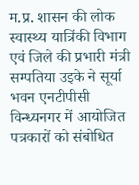म.प्र. शासन की लोक स्वास्थ्य यात्रिंकी विभाग एवं जिले की प्रभारी मंत्री सम्पतिया उइके ने सूर्या भवन एनटीपीसी विन्ध्यनगर में आयोजित पत्रकारों को संबोधित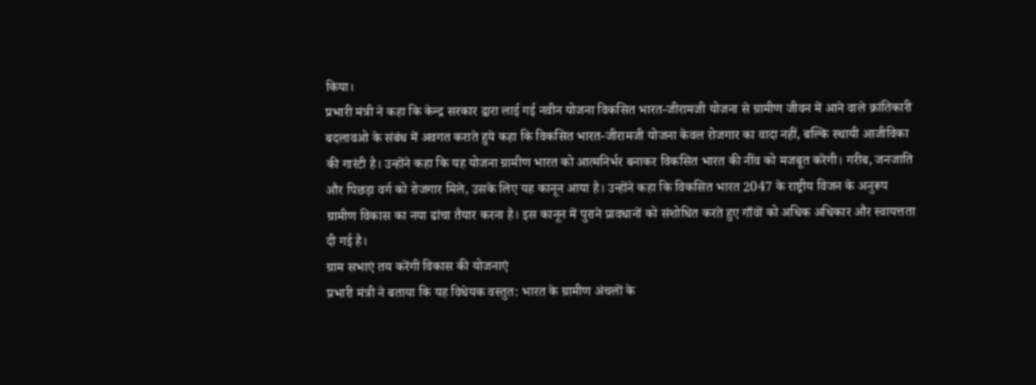किया।
प्रभारी मंत्री ने कहा कि केन्द्र सरकार द्वारा लाई गई नवीन योजना विकसित भारत-जीरामजी योजना से ग्रामीण जीवन में आने वाले क्रांतिकारी बदलावओ के संबंध में अवगत कराते हुये कहा कि विकसित भारत-जीरामजी योजना केवल रोजगार का वादा नहीं, बल्कि स्थायी आजीविका की गारंटी है। उन्होंने कहा कि यह योजना ग्रामीण भारत को आत्मनिर्भर बनाकर विकसित भारत की नींव को मजबूत करेगी। गरीब, जनजाति और पिछड़ा वर्ग को रोजगार मिले, उसके लिए यह कानून आया है। उन्होंने कहा कि विकसित भारत 2047 के राष्ट्रीय विजन के अनुरूप ग्रामीण विकास का नया ढांचा तैयार करना है। इस कानून में पुराने प्रावधानों को संशोधित करते हुए गाँवों को अधिक अधिकार और स्वायत्तता दी गई है।
ग्राम सभाएं तय करेंगी विकास की योजनाएं
प्रभारी मंत्री ने बताया कि यह विधेयक वस्तुत: भारत के ग्रामीण अंचलों के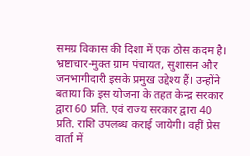समग्र विकास की दिशा में एक ठोस कदम है। भ्रष्टाचार-मुक्त ग्राम पंचायत, सुशासन और जनभागीदारी इसके प्रमुख उद्देश्य हैं। उन्होंने बताया कि इस योजना के तहत केन्द्र सरकार द्वारा 60 प्रति. एवं राज्य सरकार द्वारा 40 प्रति. राशि उपलब्ध कराई जायेगी। वहीं प्रेस वार्ता में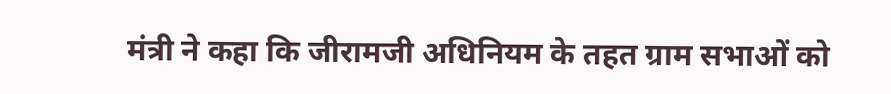मंत्री ने कहा कि जीरामजी अधिनियम के तहत ग्राम सभाओं को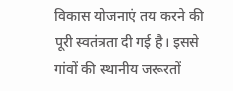विकास योजनाएं तय करने की पूरी स्वतंत्रता दी गई है। इससे गांवों की स्थानीय जरूरतों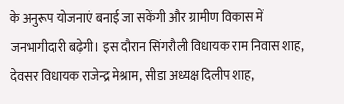के अनुरूप योजनाएं बनाई जा सकेंगी और ग्रामीण विकास में जनभागीदारी बढ़ेगी। इस दौरान सिंगरौली विधायक राम निवास शाह, देवसर विधायक राजेन्द्र मेश्राम, सीडा अध्यक्ष दिलीप शाह,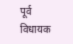पूर्व विधायक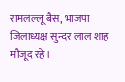रामलल्लू बैस, भाजपा जिलाध्यक्ष सुन्दर लाल शाह मौजूद रहे।